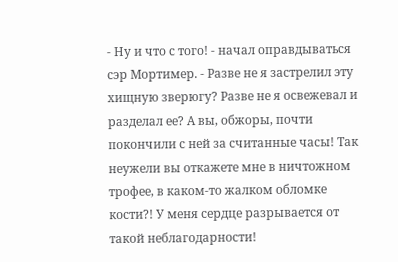- Ну и что с того! - начал оправдываться сэр Мортимер. - Разве не я застрелил эту хищную зверюгу? Разве не я освежевал и разделал ее? А вы, обжоры, почти покончили с ней за считанные часы! Так неужели вы откажете мне в ничтожном трофее, в каком-то жалком обломке кости?! У меня сердце разрывается от такой неблагодарности!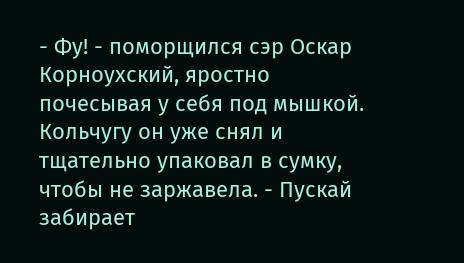- Фу! - поморщился сэр Оскар Корноухский, яростно почесывая у себя под мышкой. Кольчугу он уже снял и тщательно упаковал в сумку, чтобы не заржавела. - Пускай забирает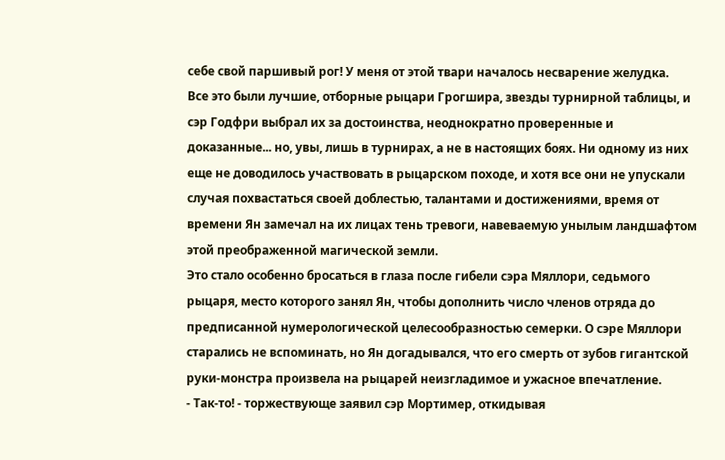себе свой паршивый рог! У меня от этой твари началось несварение желудка.
Все это были лучшие, отборные рыцари Грогшира, звезды турнирной таблицы, и сэр Годфри выбрал их за достоинства, неоднократно проверенные и доказанные... но, увы, лишь в турнирах, а не в настоящих боях. Ни одному из них еще не доводилось участвовать в рыцарском походе, и хотя все они не упускали случая похвастаться своей доблестью, талантами и достижениями, время от времени Ян замечал на их лицах тень тревоги, навеваемую унылым ландшафтом этой преображенной магической земли.
Это стало особенно бросаться в глаза после гибели сэра Мяллори, седьмого рыцаря, место которого занял Ян, чтобы дополнить число членов отряда до предписанной нумерологической целесообразностью семерки. О сэре Мяллори старались не вспоминать, но Ян догадывался, что его смерть от зубов гигантской руки-монстра произвела на рыцарей неизгладимое и ужасное впечатление.
- Так-то! - торжествующе заявил сэр Мортимер, откидывая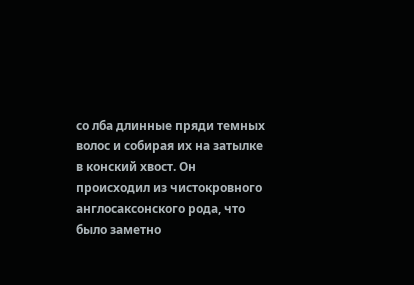со лба длинные пряди темных волос и собирая их на затылке в конский хвост. Он происходил из чистокровного англосаксонского рода, что было заметно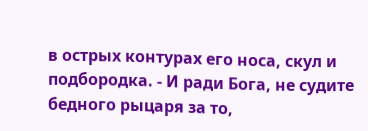в острых контурах его носа, скул и подбородка. - И ради Бога, не судите бедного рыцаря за то,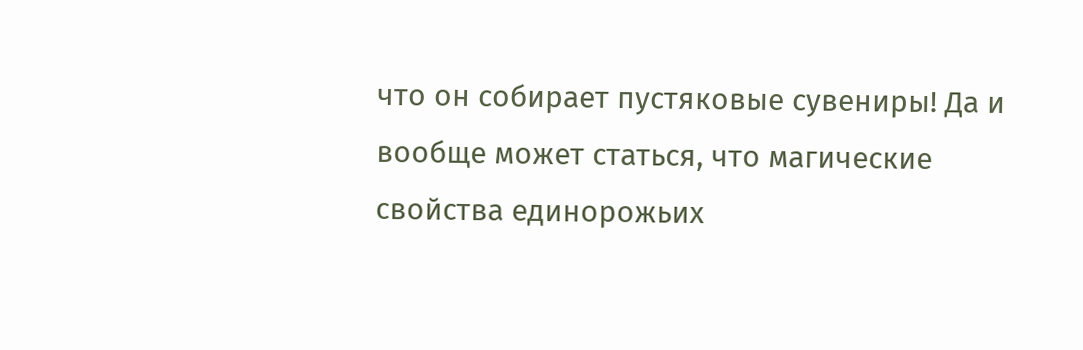что он собирает пустяковые сувениры! Да и вообще может статься, что магические свойства единорожьих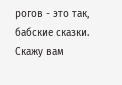рогов - это так, бабские сказки. Скажу вам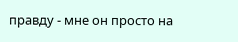правду - мне он просто на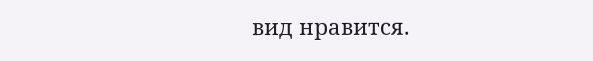вид нравится.